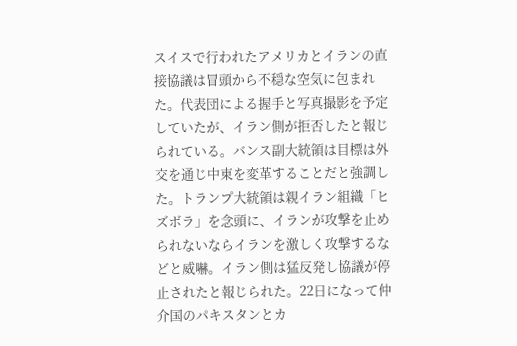スイスで行われたアメリカとイランの直接協議は冒頭から不穏な空気に包まれた。代表団による握手と写真撮影を予定していたが、イラン側が拒否したと報じられている。バンス副大統領は目標は外交を通じ中東を変革することだと強調した。トランプ大統領は親イラン組織「ヒズボラ」を念頭に、イランが攻撃を止められないならイランを激しく攻撃するなどと威嚇。イラン側は猛反発し協議が停止されたと報じられた。22日になって仲介国のパキスタンとカ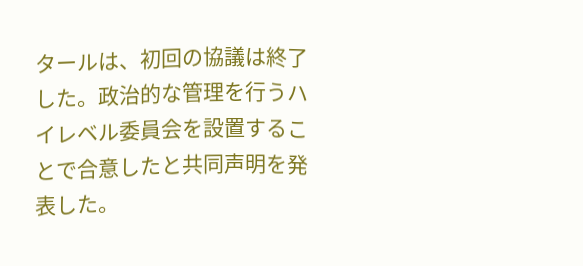タールは、初回の協議は終了した。政治的な管理を行うハイレベル委員会を設置することで合意したと共同声明を発表した。